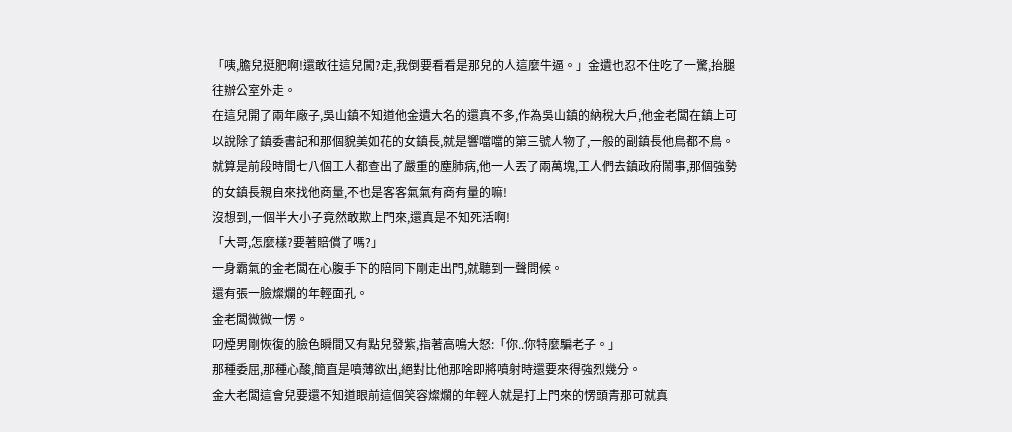「咦,膽兒挺肥啊!還敢往這兒闖?走,我倒要看看是那兒的人這麼牛逼。」金遺也忍不住吃了一驚,抬腿往辦公室外走。
在這兒開了兩年廠子,吳山鎮不知道他金遺大名的還真不多,作為吳山鎮的納稅大戶,他金老闆在鎮上可以說除了鎮委書記和那個貌美如花的女鎮長,就是響噹噹的第三號人物了,一般的副鎮長他鳥都不鳥。
就算是前段時間七八個工人都查出了嚴重的塵肺病,他一人丟了兩萬塊,工人們去鎮政府鬧事,那個強勢的女鎮長親自來找他商量,不也是客客氣氣有商有量的嘛!
沒想到,一個半大小子竟然敢欺上門來,還真是不知死活啊!
「大哥,怎麼樣?要著賠償了嗎?」
一身霸氣的金老闆在心腹手下的陪同下剛走出門,就聽到一聲問候。
還有張一臉燦爛的年輕面孔。
金老闆微微一愣。
叼煙男剛恢復的臉色瞬間又有點兒發紫,指著高鳴大怒:「你..你特麼騙老子。」
那種委屈,那種心酸,簡直是噴薄欲出,絕對比他那啥即將噴射時還要來得強烈幾分。
金大老闆這會兒要還不知道眼前這個笑容燦爛的年輕人就是打上門來的愣頭青那可就真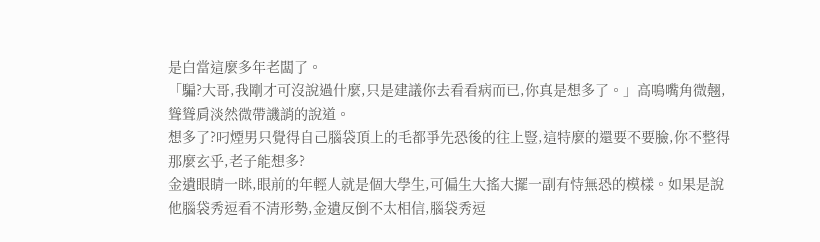是白當這麼多年老闆了。
「騙?大哥,我剛才可沒說過什麼,只是建議你去看看病而已,你真是想多了。」高鳴嘴角微翹,聳聳肩淡然微帶譏誚的說道。
想多了?叼煙男只覺得自己腦袋頂上的毛都爭先恐後的往上豎,這特麼的還要不要臉,你不整得那麼玄乎,老子能想多?
金遺眼睛一眯,眼前的年輕人就是個大學生,可偏生大搖大擺一副有恃無恐的模樣。如果是說他腦袋秀逗看不清形勢,金遺反倒不太相信,腦袋秀逗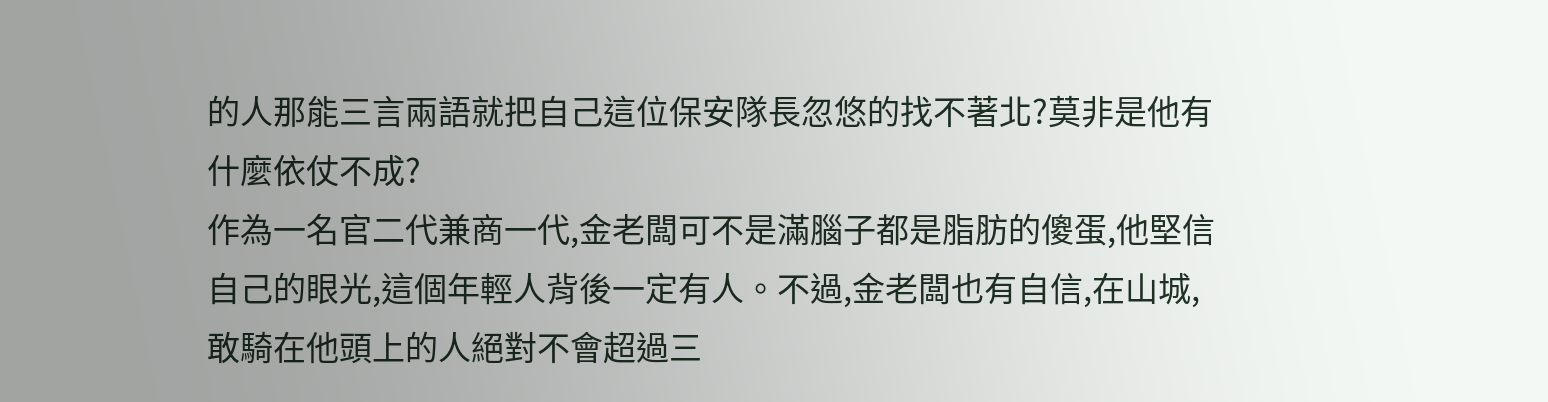的人那能三言兩語就把自己這位保安隊長忽悠的找不著北?莫非是他有什麼依仗不成?
作為一名官二代兼商一代,金老闆可不是滿腦子都是脂肪的傻蛋,他堅信自己的眼光,這個年輕人背後一定有人。不過,金老闆也有自信,在山城,敢騎在他頭上的人絕對不會超過三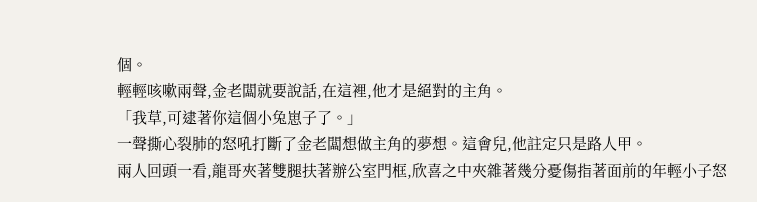個。
輕輕咳嗽兩聲,金老闆就要說話,在這裡,他才是絕對的主角。
「我草,可逮著你這個小兔崽子了。」
一聲撕心裂肺的怒吼打斷了金老闆想做主角的夢想。這會兒,他註定只是路人甲。
兩人回頭一看,龍哥夾著雙腿扶著辦公室門框,欣喜之中夾雜著幾分憂傷指著面前的年輕小子怒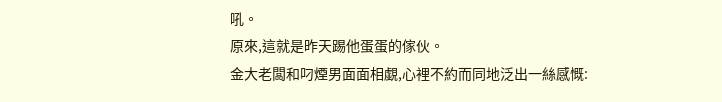吼。
原來,這就是昨天踢他蛋蛋的傢伙。
金大老闆和叼煙男面面相覷,心裡不約而同地泛出一絲感慨: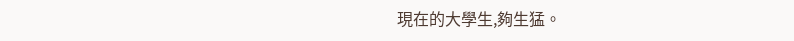現在的大學生,夠生猛。